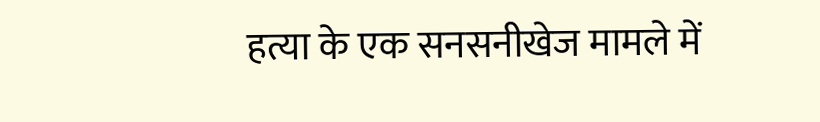हत्या के एक सनसनीखेज मामले में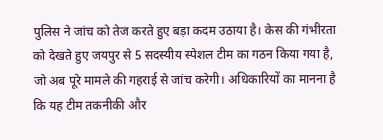पुलिस ने जांच को तेज करते हुए बड़ा कदम उठाया है। केस की गंभीरता को देखते हुए जयपुर से 5 सदस्यीय स्पेशल टीम का गठन किया गया है, जो अब पूरे मामले की गहराई से जांच करेगी। अधिकारियों का मानना है कि यह टीम तकनीकी और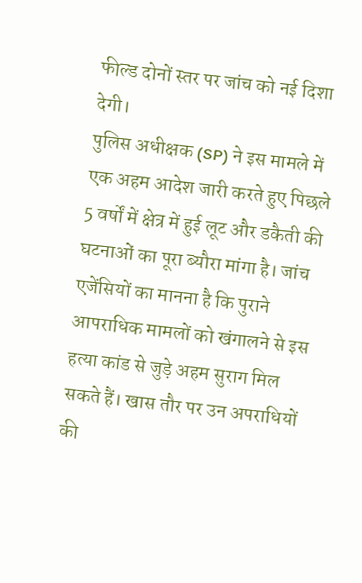फील्ड दोनों स्तर पर जांच को नई दिशा देगी।
पुलिस अधीक्षक (SP) ने इस मामले में एक अहम आदेश जारी करते हुए पिछले 5 वर्षों में क्षेत्र में हुई लूट और डकैती की घटनाओं का पूरा ब्यौरा मांगा है। जांच एजेंसियों का मानना है कि पुराने आपराधिक मामलों को खंगालने से इस हत्या कांड से जुड़े अहम सुराग मिल सकते हैं। खास तौर पर उन अपराधियों की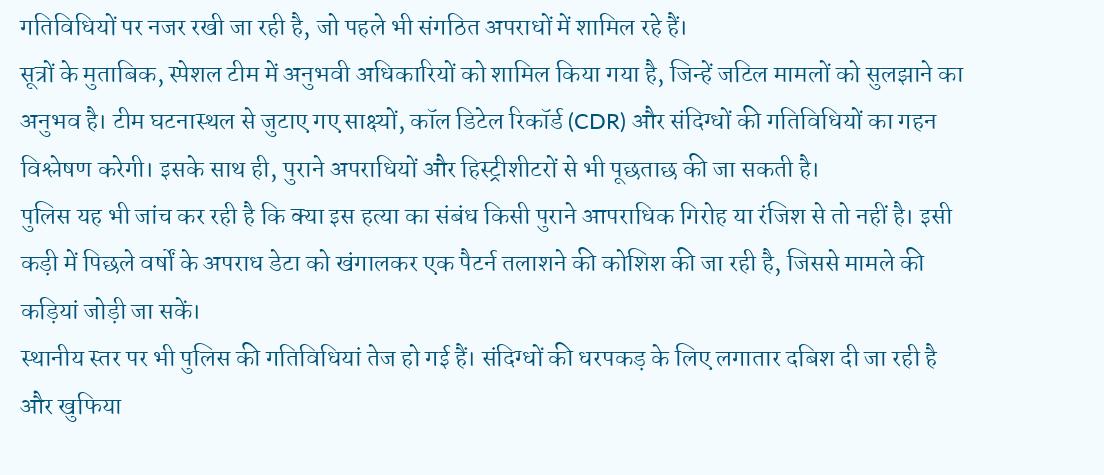गतिविधियों पर नजर रखी जा रही है, जो पहले भी संगठित अपराधों में शामिल रहे हैं।
सूत्रों के मुताबिक, स्पेशल टीम में अनुभवी अधिकारियों को शामिल किया गया है, जिन्हें जटिल मामलों को सुलझाने का अनुभव है। टीम घटनास्थल से जुटाए गए साक्ष्यों, कॉल डिटेल रिकॉर्ड (CDR) और संदिग्धों की गतिविधियों का गहन विश्लेषण करेगी। इसके साथ ही, पुराने अपराधियों और हिस्ट्रीशीटरों से भी पूछताछ की जा सकती है।
पुलिस यह भी जांच कर रही है कि क्या इस हत्या का संबंध किसी पुराने आपराधिक गिरोह या रंजिश से तो नहीं है। इसी कड़ी में पिछले वर्षों के अपराध डेटा को खंगालकर एक पैटर्न तलाशने की कोशिश की जा रही है, जिससे मामले की कड़ियां जोड़ी जा सकें।
स्थानीय स्तर पर भी पुलिस की गतिविधियां तेज हो गई हैं। संदिग्धों की धरपकड़ के लिए लगातार दबिश दी जा रही है और खुफिया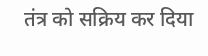तंत्र को सक्रिय कर दिया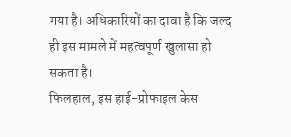गया है। अधिकारियों का दावा है कि जल्द ही इस मामले में महत्वपूर्ण खुलासा हो सकता है।
फिलहाल, इस हाई-प्रोफाइल केस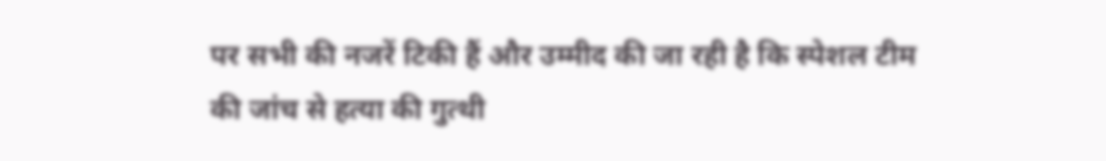पर सभी की नजरें टिकी हैं और उम्मीद की जा रही है कि स्पेशल टीम की जांच से हत्या की गुत्थी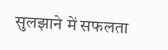सुलझाने में सफलता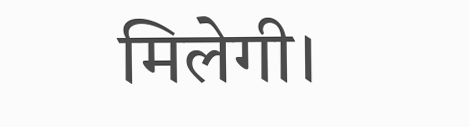मिलेगी।